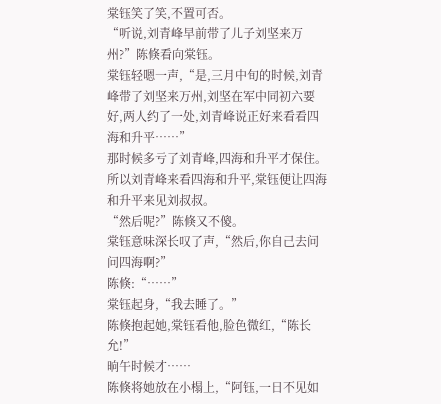棠钰笑了笑,不置可否。
“听说,刘青峰早前带了儿子刘坚来万州?”陈倏看向棠钰。
棠钰轻嗯一声,“是,三月中旬的时候,刘青峰带了刘坚来万州,刘坚在军中同初六要好,两人约了一处,刘青峰说正好来看看四海和升平……”
那时候多亏了刘青峰,四海和升平才保住。
所以刘青峰来看四海和升平,棠钰便让四海和升平来见刘叔叔。
“然后呢?”陈倏又不傻。
棠钰意味深长叹了声,“然后,你自己去问问四海啊?”
陈倏:“……”
棠钰起身,“我去睡了。”
陈倏抱起她,棠钰看他,脸色微红,“陈长允!”
晌午时候才……
陈倏将她放在小榻上,“阿钰,一日不见如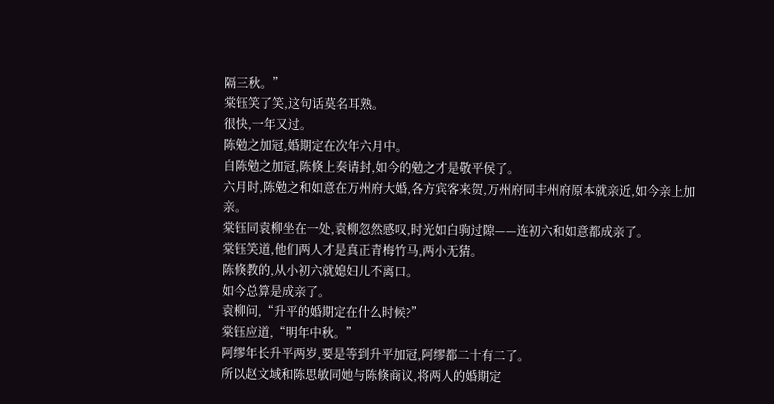隔三秋。”
棠钰笑了笑,这句话莫名耳熟。
很快,一年又过。
陈勉之加冠,婚期定在次年六月中。
自陈勉之加冠,陈倏上奏请封,如今的勉之才是敬平侯了。
六月时,陈勉之和如意在万州府大婚,各方宾客来贺,万州府同丰州府原本就亲近,如今亲上加亲。
棠钰同袁柳坐在一处,袁柳忽然感叹,时光如白驹过隙——连初六和如意都成亲了。
棠钰笑道,他们两人才是真正青梅竹马,两小无猜。
陈倏教的,从小初六就媳妇儿不离口。
如今总算是成亲了。
袁柳问,“升平的婚期定在什么时候?”
棠钰应道,“明年中秋。”
阿缪年长升平两岁,要是等到升平加冠,阿缪都二十有二了。
所以赵文域和陈思敏同她与陈倏商议,将两人的婚期定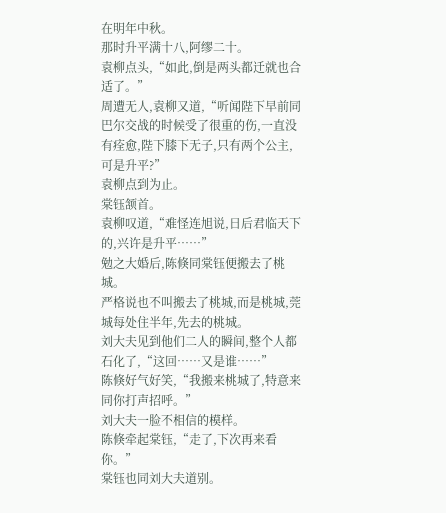在明年中秋。
那时升平满十八,阿缪二十。
袁柳点头,“如此,倒是两头都迁就也合适了。”
周遭无人,袁柳又道,“听闻陛下早前同巴尔交战的时候受了很重的伤,一直没有痊愈,陛下膝下无子,只有两个公主,可是升平?”
袁柳点到为止。
棠钰颔首。
袁柳叹道,“难怪连旭说,日后君临天下的,兴许是升平……”
勉之大婚后,陈倏同棠钰便搬去了桃城。
严格说也不叫搬去了桃城,而是桃城,莞城每处住半年,先去的桃城。
刘大夫见到他们二人的瞬间,整个人都石化了,“这回……又是谁……”
陈倏好气好笑,“我搬来桃城了,特意来同你打声招呼。”
刘大夫一脸不相信的模样。
陈倏牵起棠钰,“走了,下次再来看你。”
棠钰也同刘大夫道别。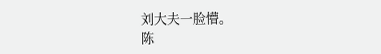刘大夫一脸懵。
陈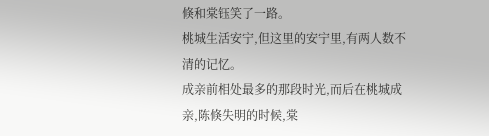倏和棠钰笑了一路。
桃城生活安宁,但这里的安宁里,有两人数不清的记忆。
成亲前相处最多的那段时光,而后在桃城成亲,陈倏失明的时候,棠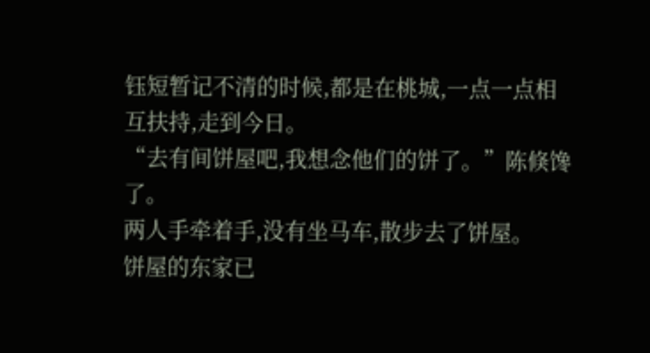钰短暂记不清的时候,都是在桃城,一点一点相互扶持,走到今日。
“去有间饼屋吧,我想念他们的饼了。”陈倏馋了。
两人手牵着手,没有坐马车,散步去了饼屋。
饼屋的东家已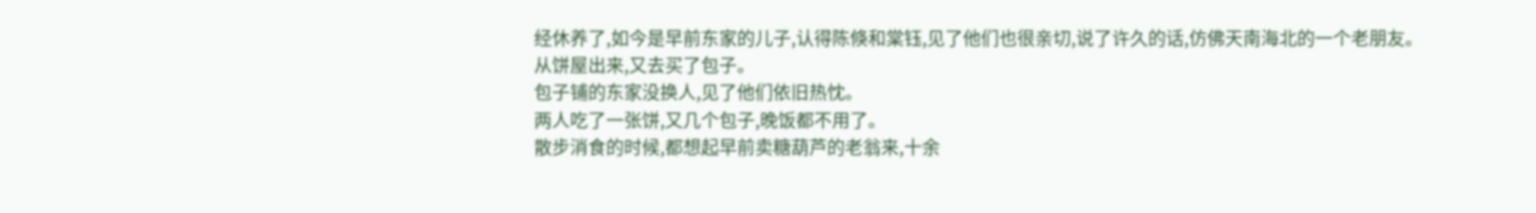经休养了,如今是早前东家的儿子,认得陈倏和棠钰,见了他们也很亲切,说了许久的话,仿佛天南海北的一个老朋友。
从饼屋出来,又去买了包子。
包子铺的东家没换人,见了他们依旧热忱。
两人吃了一张饼,又几个包子,晚饭都不用了。
散步消食的时候,都想起早前卖糖葫芦的老翁来,十余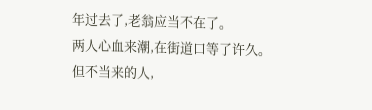年过去了,老翁应当不在了。
两人心血来潮,在街道口等了许久。
但不当来的人,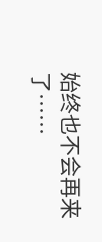始终也不会再来了……